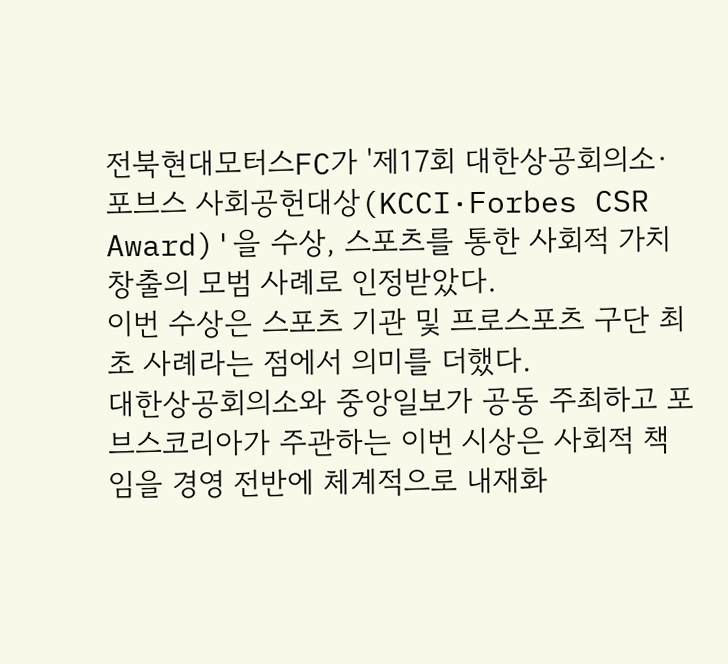전북현대모터스FC가 '제17회 대한상공회의소·포브스 사회공헌대상(KCCI·Forbes CSR Award)'을 수상, 스포츠를 통한 사회적 가치 창출의 모범 사례로 인정받았다.
이번 수상은 스포츠 기관 및 프로스포츠 구단 최초 사례라는 점에서 의미를 더했다.
대한상공회의소와 중앙일보가 공동 주최하고 포브스코리아가 주관하는 이번 시상은 사회적 책임을 경영 전반에 체계적으로 내재화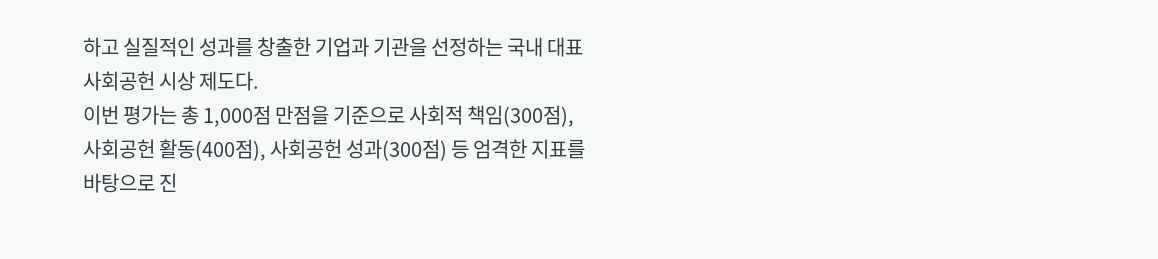하고 실질적인 성과를 창출한 기업과 기관을 선정하는 국내 대표 사회공헌 시상 제도다.
이번 평가는 총 1,000점 만점을 기준으로 사회적 책임(300점), 사회공헌 활동(400점), 사회공헌 성과(300점) 등 엄격한 지표를 바탕으로 진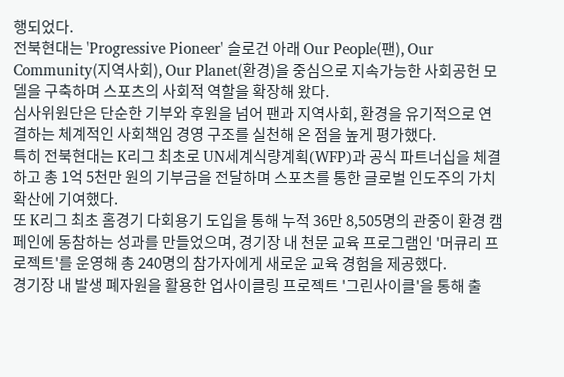행되었다.
전북현대는 'Progressive Pioneer' 슬로건 아래 Our People(팬), Our Community(지역사회), Our Planet(환경)을 중심으로 지속가능한 사회공헌 모델을 구축하며 스포츠의 사회적 역할을 확장해 왔다.
심사위원단은 단순한 기부와 후원을 넘어 팬과 지역사회, 환경을 유기적으로 연결하는 체계적인 사회책임 경영 구조를 실천해 온 점을 높게 평가했다.
특히 전북현대는 K리그 최초로 UN세계식량계획(WFP)과 공식 파트너십을 체결하고 총 1억 5천만 원의 기부금을 전달하며 스포츠를 통한 글로벌 인도주의 가치 확산에 기여했다.
또 K리그 최초 홈경기 다회용기 도입을 통해 누적 36만 8,505명의 관중이 환경 캠페인에 동참하는 성과를 만들었으며, 경기장 내 천문 교육 프로그램인 '머큐리 프로젝트'를 운영해 총 240명의 참가자에게 새로운 교육 경험을 제공했다.
경기장 내 발생 폐자원을 활용한 업사이클링 프로젝트 '그린사이클'을 통해 출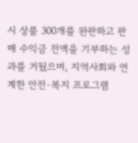시 상품 300개를 완판하고 판매 수익금 전액을 기부하는 성과를 거뒀으며, 지역사회와 연계한 안전·복지 프로그램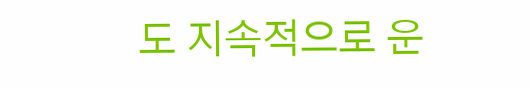도 지속적으로 운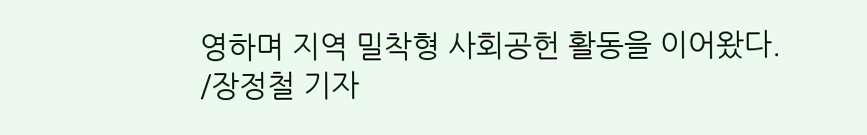영하며 지역 밀착형 사회공헌 활동을 이어왔다.
/장정철 기자